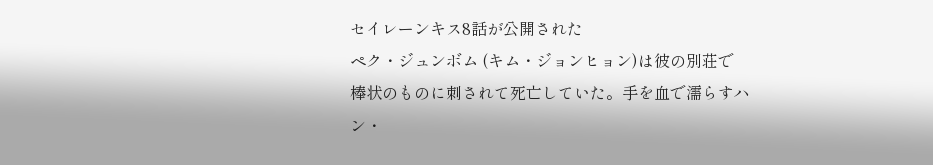セイレーンキス8話が公開された
ペク・ジュンボム (キム・ジョンヒョン)は彼の別荘で
棒状のものに刺されて死亡していた。手を血で濡らすハン・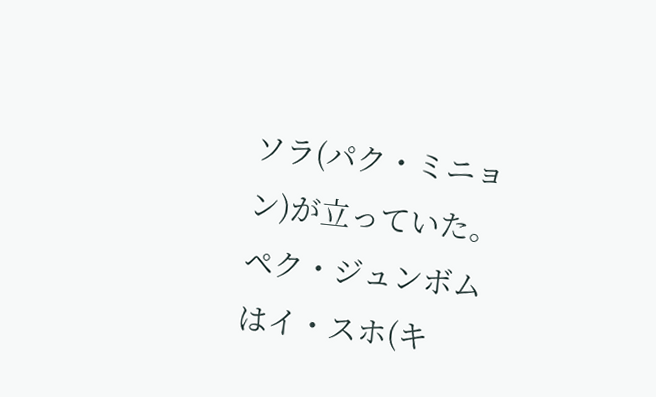ソラ(パク・ミニョン)が立っていた。
ペク・ジュンボムはイ・スホ(キ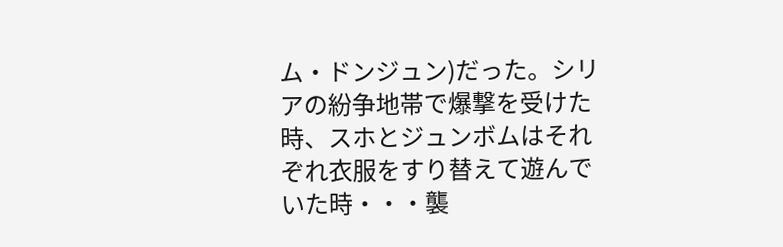ム・ドンジュン)だった。シリアの紛争地帯で爆撃を受けた時、スホとジュンボムはそれぞれ衣服をすり替えて遊んでいた時・・・襲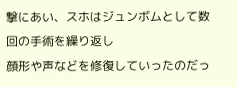撃にあい、スホはジュンボムとして数回の手術を繰り返し
顔形や声などを修復していったのだっ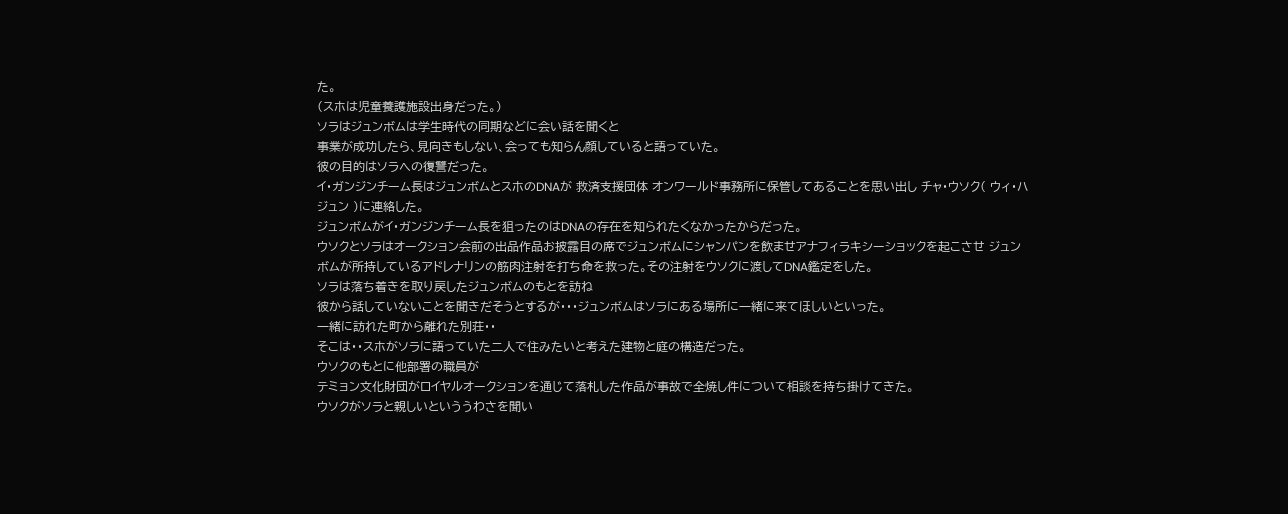た。
(スホは児童養護施設出身だった。)
ソラはジュンボムは学生時代の同期などに会い話を聞くと
事業が成功したら、見向きもしない、会っても知らん顔していると語っていた。
彼の目的はソラへの復讐だった。
イ・ガンジンチーム長はジュンボムとスホのDNAが 救済支援団体 オンワールド事務所に保管してあることを思い出し チャ・ウソク( ウィ・ハジュン )に連絡した。
ジュンボムがイ・ガンジンチーム長を狙ったのはDNAの存在を知られたくなかったからだった。
ウソクとソラはオークション会前の出品作品お披露目の席でジュンボムにシャンパンを飲ませアナフィラキシーショックを起こさせ ジュンボムが所持しているアドレナリンの筋肉注射を打ち命を救った。その注射をウソクに渡してDNA鑑定をした。
ソラは落ち着きを取り戻したジュンボムのもとを訪ね
彼から話していないことを聞きだそうとするが・・・ジュンボムはソラにある場所に一緒に来てほしいといった。
一緒に訪れた町から離れた別荘・・
そこは・・スホがソラに語っていた二人で住みたいと考えた建物と庭の構造だった。
ウソクのもとに他部署の職員が
テミョン文化財団がロイヤルオークションを通じて落札した作品が事故で全焼し件について相談を持ち掛けてきた。
ウソクがソラと親しいといううわさを聞い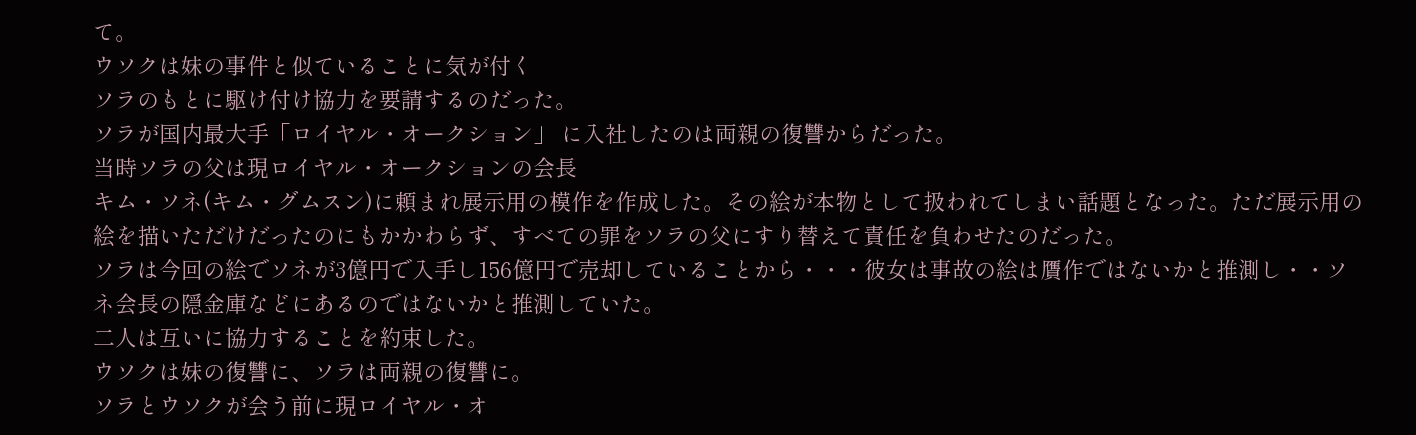て。
ウソクは妹の事件と似ていることに気が付く
ソラのもとに駆け付け協力を要請するのだった。
ソラが国内最大手「ロイヤル・オークション」 に入社したのは両親の復讐からだった。
当時ソラの父は現ロイヤル・オークションの会長
キム・ソネ(キム・グムスン)に頼まれ展示用の模作を作成した。その絵が本物として扱われてしまい話題となった。ただ展示用の絵を描いただけだったのにもかかわらず、すべての罪をソラの父にすり替えて責任を負わせたのだった。
ソラは今回の絵でソネが3億円で入手し156億円で売却していることから・・・彼女は事故の絵は贋作ではないかと推測し・・ソネ会長の隠金庫などにあるのではないかと推測していた。
二人は互いに協力することを約束した。
ウソクは妹の復讐に、ソラは両親の復讐に。
ソラとウソクが会う前に現ロイヤル・オ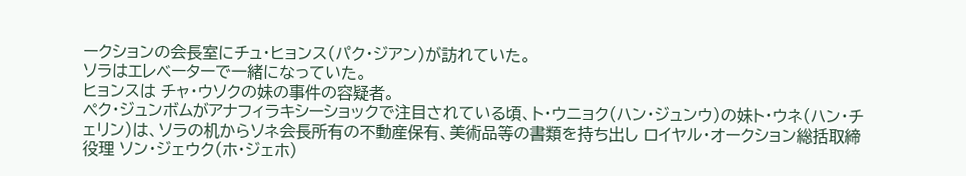ークションの会長室にチュ・ヒョンス(パク・ジアン)が訪れていた。
ソラはエレベーターで一緒になっていた。
ヒョンスは チャ・ウソクの妹の事件の容疑者。
ペク・ジュンボムがアナフィラキシーショックで注目されている頃、ト・ウニョク(ハン・ジュンウ)の妹ト・ウネ(ハン・チェリン)は、ソラの机からソネ会長所有の不動産保有、美術品等の書類を持ち出し ロイヤル・オークション総括取締役理 ソン・ジェウク(ホ・ジェホ)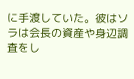に手渡していた。彼はソラは会長の資産や身辺調査をし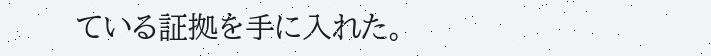ている証拠を手に入れた。